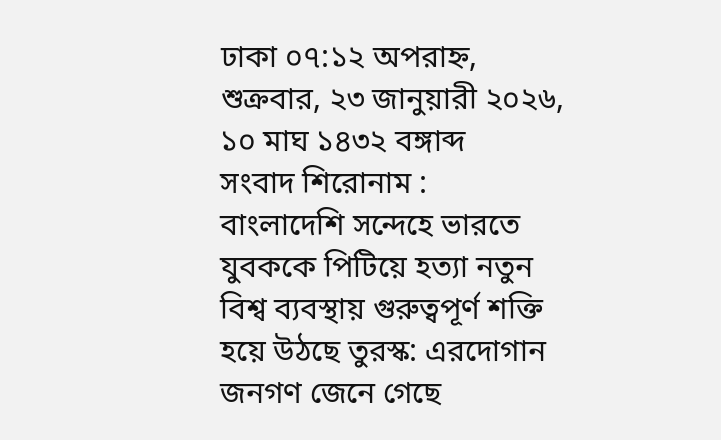ঢাকা ০৭:১২ অপরাহ্ন, শুক্রবার, ২৩ জানুয়ারী ২০২৬, ১০ মাঘ ১৪৩২ বঙ্গাব্দ
সংবাদ শিরোনাম :
বাংলাদেশি সন্দেহে ভারতে যুবককে পিটিয়ে হত্যা নতুন বিশ্ব ব্যবস্থায় গুরুত্বপূর্ণ শক্তি হয়ে উঠছে তুরস্ক: এরদোগান জনগণ জেনে গেছে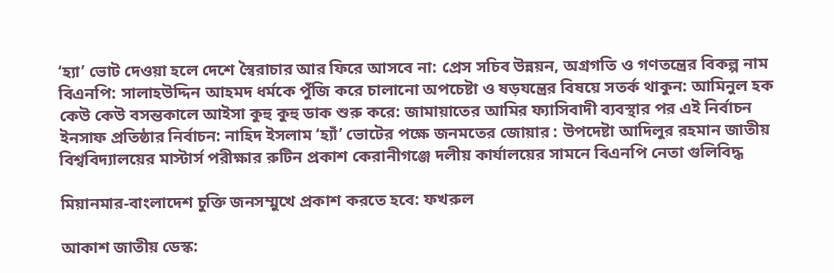‘হ্যা’ ভোট দেওয়া হলে দেশে স্বৈরাচার আর ফিরে আসবে না: প্রেস সচিব উন্নয়ন, অগ্রগতি ও গণতন্ত্রের বিকল্প নাম বিএনপি: সালাহউদ্দিন আহমদ ধর্মকে পুঁজি করে চালানো অপচেষ্টা ও ষড়যন্ত্রের বিষয়ে সতর্ক থাকুন: আমিনুল হক কেউ কেউ বসন্তকালে আইসা কুহু কুহু ডাক শুরু করে: জামায়াতের আমির ফ্যাসিবাদী ব্যবস্থার পর এই নির্বাচন ইনসাফ প্রতিষ্ঠার নির্বাচন: নাহিদ ইসলাম ‘হ্যাঁ’ ভোটের পক্ষে জনমতের জোয়ার : উপদেষ্টা আদিলুর রহমান জাতীয় বিশ্ববিদ্যালয়ের মাস্টার্স পরীক্ষার রুটিন প্রকাশ কেরানীগঞ্জে দলীয় কার্যালয়ের সামনে বিএনপি নেতা গুলিবিদ্ধ

মিয়ানমার-বাংলাদেশ চুক্তি জনসম্মুখে প্রকাশ করতে হবে: ফখরুল

আকাশ জাতীয় ডেস্ক: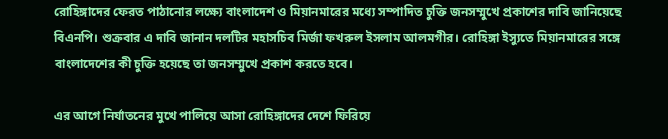রোহিঙ্গাদের ফেরত পাঠানোর লক্ষ্যে বাংলাদেশ ও মিয়ানমারের মধ্যে সম্পাদিত চুক্তি জনসম্মুখে প্রকাশের দাবি জানিয়েছে বিএনপি। শুক্রবার এ দাবি জানান দলটির মহাসচিব মির্জা ফখরুল ইসলাম আলমগীর। রোহিঙ্গা ইস্যুতে মিয়ানমারের সঙ্গে বাংলাদেশের কী চুক্তি হয়েছে তা জনসম্মুখে প্রকাশ করতে হবে।

এর আগে নির্যাতনের মুখে পালিয়ে আসা রোহিঙ্গাদের দেশে ফিরিয়ে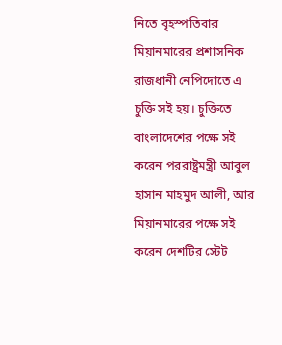নিতে বৃহস্পতিবার মিয়ানমারের প্রশাসনিক রাজধানী নেপিদোতে এ চুক্তি সই হয়। চুক্তিতে বাংলাদেশের পক্ষে সই করেন পররাষ্ট্রমন্ত্রী আবুল হাসান মাহমুদ আলী, আর মিয়ানমারের পক্ষে সই করেন দেশটির স্টেট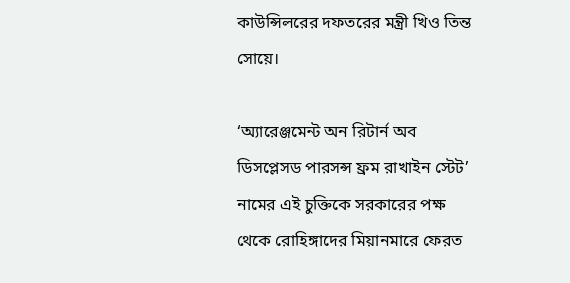কাউন্সিলরের দফতরের মন্ত্রী খিও তিন্ত সোয়ে।

‘অ্যারেঞ্জমেন্ট অন রিটার্ন অব ডিসপ্লেসড পারসন্স ফ্রম রাখাইন স্টেট’ নামের এই চুক্তিকে সরকারের পক্ষ থেকে রোহিঙ্গাদের মিয়ানমারে ফেরত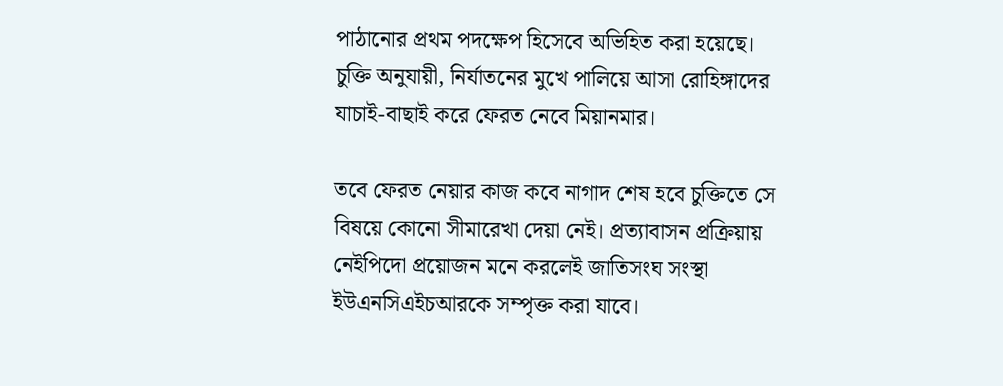পাঠানোর প্রথম পদক্ষেপ হিসেবে অভিহিত করা হয়েছে। চুক্তি অনুযায়ী, নির্যাতনের মুখে পালিয়ে আসা রোহিঙ্গাদের যাচাই-বাছাই করে ফেরত নেবে মিয়ানমার।

তবে ফেরত নেয়ার কাজ কবে নাগাদ শেষ হবে চুক্তিতে সে বিষয়ে কোনো সীমারেখা দেয়া নেই। প্রত্যাবাসন প্রক্রিয়ায় নেইপিদো প্রয়োজন মনে করলেই জাতিসংঘ সংস্থা ইউএনসিএইচআরকে সম্পৃক্ত করা যাবে।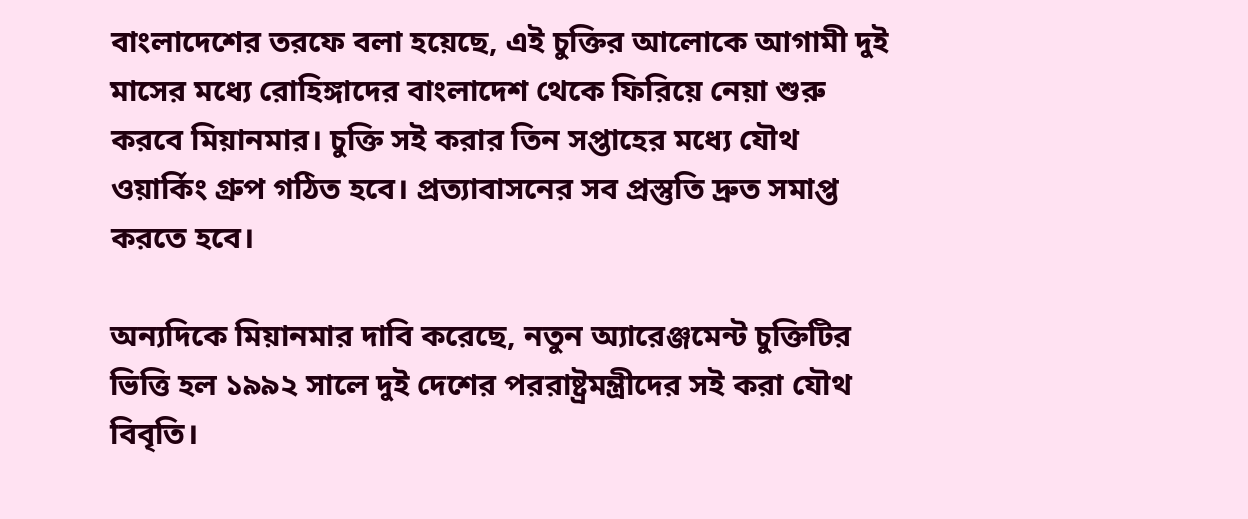বাংলাদেশের তরফে বলা হয়েছে, এই চুক্তির আলোকে আগামী দুই মাসের মধ্যে রোহিঙ্গাদের বাংলাদেশ থেকে ফিরিয়ে নেয়া শুরু করবে মিয়ানমার। চুক্তি সই করার তিন সপ্তাহের মধ্যে যৌথ ওয়ার্কিং গ্রুপ গঠিত হবে। প্রত্যাবাসনের সব প্রস্তুতি দ্রুত সমাপ্ত করতে হবে।

অন্যদিকে মিয়ানমার দাবি করেছে, নতুন অ্যারেঞ্জমেন্ট চুক্তিটির ভিত্তি হল ১৯৯২ সালে দুই দেশের পররাষ্ট্রমন্ত্রীদের সই করা যৌথ বিবৃতি।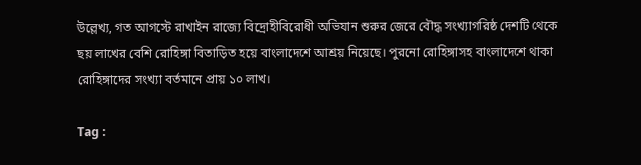উল্লেখ্য, গত আগস্টে রাখাইন রাজ্যে বিদ্রোহীবিরোধী অভিযান শুরুর জেরে বৌদ্ধ সংখ্যাগরিষ্ঠ দেশটি থেকে ছয় লাখের বেশি রোহিঙ্গা বিতাড়িত হয়ে বাংলাদেশে আশ্রয় নিয়েছে। পুরনো রোহিঙ্গাসহ বাংলাদেশে থাকা রোহিঙ্গাদের সংখ্যা বর্তমানে প্রায় ১০ লাখ।

Tag :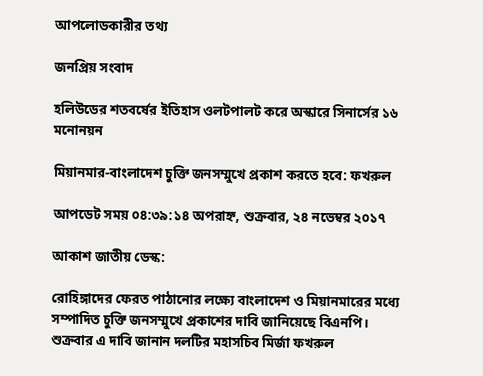আপলোডকারীর তথ্য

জনপ্রিয় সংবাদ

হলিউডের শতবর্ষের ইতিহাস ওলটপালট করে অস্কারে সিনার্সের ১৬ মনোনয়ন

মিয়ানমার-বাংলাদেশ চুক্তি জনসম্মুখে প্রকাশ করতে হবে: ফখরুল

আপডেট সময় ০৪:৩৯:১৪ অপরাহ্ন, শুক্রবার, ২৪ নভেম্বর ২০১৭

আকাশ জাতীয় ডেস্ক:

রোহিঙ্গাদের ফেরত পাঠানোর লক্ষ্যে বাংলাদেশ ও মিয়ানমারের মধ্যে সম্পাদিত চুক্তি জনসম্মুখে প্রকাশের দাবি জানিয়েছে বিএনপি। শুক্রবার এ দাবি জানান দলটির মহাসচিব মির্জা ফখরুল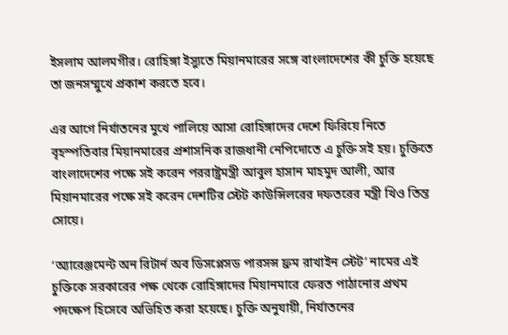ইসলাম আলমগীর। রোহিঙ্গা ইস্যুতে মিয়ানমারের সঙ্গে বাংলাদেশের কী চুক্তি হয়েছে তা জনসম্মুখে প্রকাশ করতে হবে।

এর আগে নির্যাতনের মুখে পালিয়ে আসা রোহিঙ্গাদের দেশে ফিরিয়ে নিতে বৃহস্পতিবার মিয়ানমারের প্রশাসনিক রাজধানী নেপিদোতে এ চুক্তি সই হয়। চুক্তিতে বাংলাদেশের পক্ষে সই করেন পররাষ্ট্রমন্ত্রী আবুল হাসান মাহমুদ আলী, আর মিয়ানমারের পক্ষে সই করেন দেশটির স্টেট কাউন্সিলরের দফতরের মন্ত্রী খিও তিন্ত সোয়ে।

‘অ্যারেঞ্জমেন্ট অন রিটার্ন অব ডিসপ্লেসড পারসন্স ফ্রম রাখাইন স্টেট’ নামের এই চুক্তিকে সরকারের পক্ষ থেকে রোহিঙ্গাদের মিয়ানমারে ফেরত পাঠানোর প্রথম পদক্ষেপ হিসেবে অভিহিত করা হয়েছে। চুক্তি অনুযায়ী, নির্যাতনের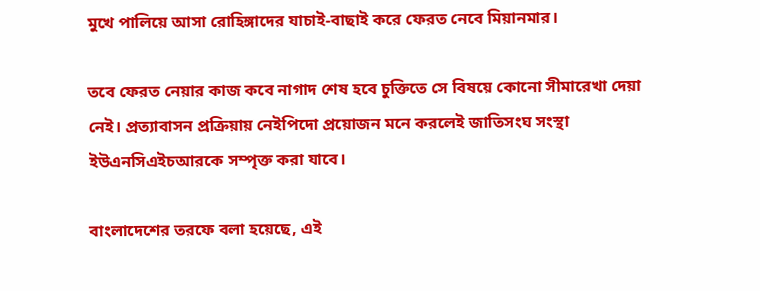মুখে পালিয়ে আসা রোহিঙ্গাদের যাচাই-বাছাই করে ফেরত নেবে মিয়ানমার।

তবে ফেরত নেয়ার কাজ কবে নাগাদ শেষ হবে চুক্তিতে সে বিষয়ে কোনো সীমারেখা দেয়া নেই। প্রত্যাবাসন প্রক্রিয়ায় নেইপিদো প্রয়োজন মনে করলেই জাতিসংঘ সংস্থা ইউএনসিএইচআরকে সম্পৃক্ত করা যাবে।

বাংলাদেশের তরফে বলা হয়েছে, এই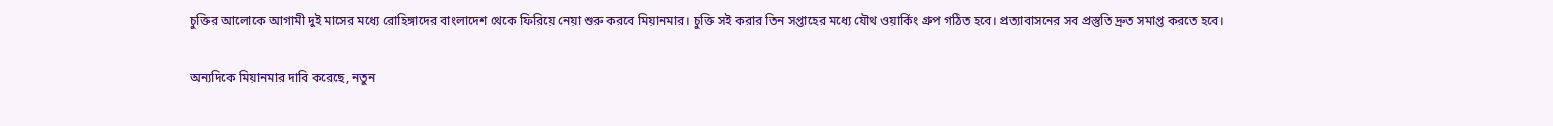চুক্তির আলোকে আগামী দুই মাসের মধ্যে রোহিঙ্গাদের বাংলাদেশ থেকে ফিরিয়ে নেয়া শুরু করবে মিয়ানমার। চুক্তি সই করার তিন সপ্তাহের মধ্যে যৌথ ওয়ার্কিং গ্রুপ গঠিত হবে। প্রত্যাবাসনের সব প্রস্তুতি দ্রুত সমাপ্ত করতে হবে।

অন্যদিকে মিয়ানমার দাবি করেছে, নতুন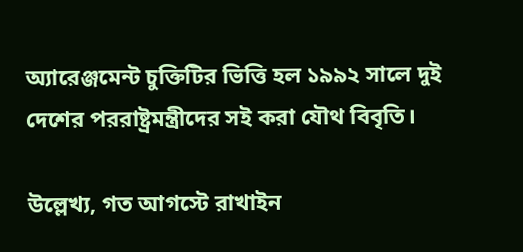অ্যারেঞ্জমেন্ট চুক্তিটির ভিত্তি হল ১৯৯২ সালে দুই দেশের পররাষ্ট্রমন্ত্রীদের সই করা যৌথ বিবৃতি।

উল্লেখ্য, গত আগস্টে রাখাইন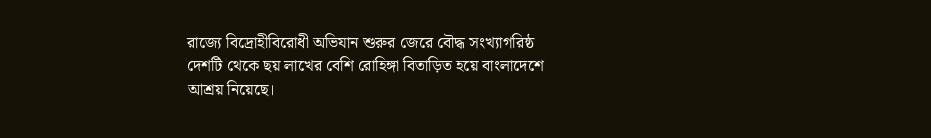রাজ্যে বিদ্রোহীবিরোধী অভিযান শুরুর জেরে বৌদ্ধ সংখ্যাগরিষ্ঠ দেশটি থেকে ছয় লাখের বেশি রোহিঙ্গা বিতাড়িত হয়ে বাংলাদেশে আশ্রয় নিয়েছে।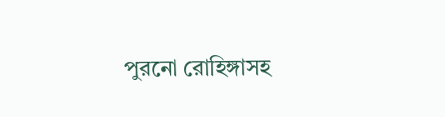পুরনো রোহিঙ্গাসহ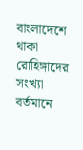বাংলাদেশে থাকা রোহিঙ্গাদের সংখ্যা বর্তমানে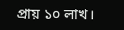প্রায় ১০ লাখ।